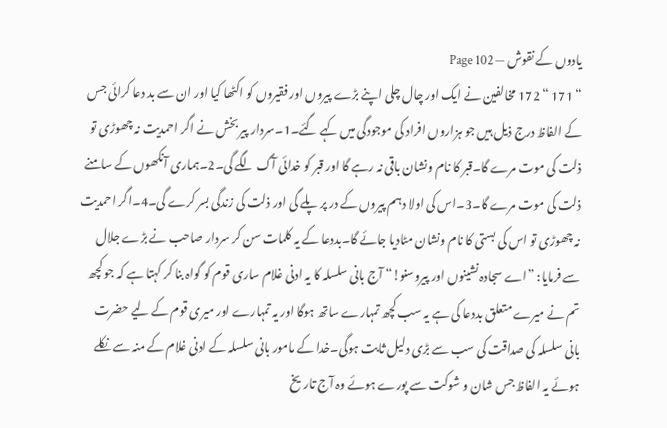یادوں کے نقوش — Page 102
“ 171 “ 172 مخالفین نے ایک اور چال چلی اپنے بڑے پیروں اور فقیروں کو اکٹھا کیا اور ان سے بد دعا کرائی جس کے الفاظ درج ذیل ہیں جو ہزاروں افراد کی موجودگی میں کہے گئے۔1۔سردار پیر بخش نے اگر احمدیت نہ چھوڑی تو ذلت کی موت مرے گا۔قبر کا نام ونشان باقی نہ رہے گا اور قبر کو خدائی آگ لگے گی۔2۔ہماری آنکھوں کے سامنے ذلت کی موت مرے گا۔3۔اس کی اولا دہم پیروں کے در پر پلے گی اور ذلت کی زندگی بسر کرے گی۔4۔اگر احمدیت نہ چھوڑی تو اس کی بستی کا نام ونشان مٹادیا جائے گا۔بددعا کے یہ کلمات سن کر سردار صاحب نے بڑے جلال سے فرمایا: ”اے سجادہ نشینوں اور پیروسنو!“ آج بانی سلسلہ کا یہ ادنی غلام ساری قوم کو گواہ بنا کر کہتا ہے کہ جو کچھ تم نے میرے متعلق بددعا کی ہے یہ سب کچھ تمہارے ساتھ ہوگا اور یہ تمہارے اور میری قوم کے لیے حضرت بانی سلسلہ کی صداقت کی سب سے بڑی دلیل ثابت ہوگی۔خدا کے مامور بانی سلسلہ کے ادنی غلام کے منہ سے نکلے ہوئے یہ الفاظ جس شان و شوکت سے پورے ہوئے وہ آج تاریخ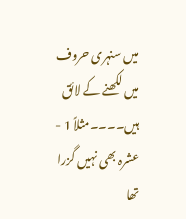میں سنہری حروف میں لکھنے کے لائق ہیں۔۔۔۔مثلاً 1 - عشرہ بھی نہیں گزرا تھا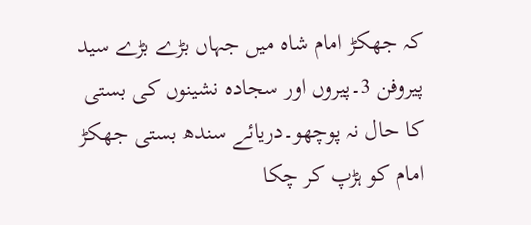کہ جھکڑ امام شاہ میں جہاں بڑے بڑے سید پیروفن 3۔پیروں اور سجادہ نشینوں کی بستی کا حال نہ پوچھو۔دریائے سندھ بستی جھکڑ امام کو ہڑپ کر چکا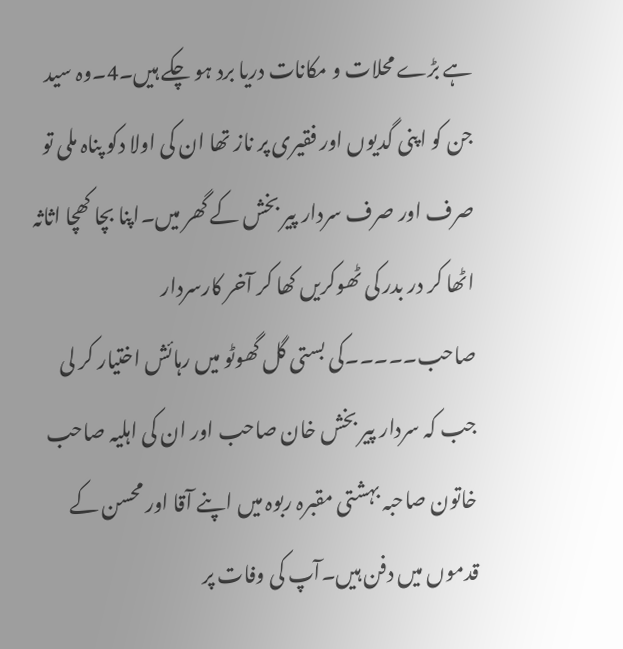ہے بڑے محلات و مکانات دریا برد ہو چکے ہیں۔4۔وہ سید جن کو اپنی گدیوں اور فقیری پر ناز تھا ان کی اولا دکو پناہ ملی تو صرف اور صرف سردار پیر بخش کے گھر میں۔اپنا بچا کھچا اثاثہ اٹھا کر در بدر کی ٹھوکریں کھا کر آخر کارسردار صاحب۔۔۔۔۔کی بستی گل گھوٹو میں رہائش اختیار کر لی جب کہ سردار پیر بخش خان صاحب اور ان کی اہلیہ صاحب خاتون صاحبہ بہشتی مقبرہ ربوہ میں اپنے آقا اور محسن کے قدموں میں دفن ہیں۔آپ کی وفات پر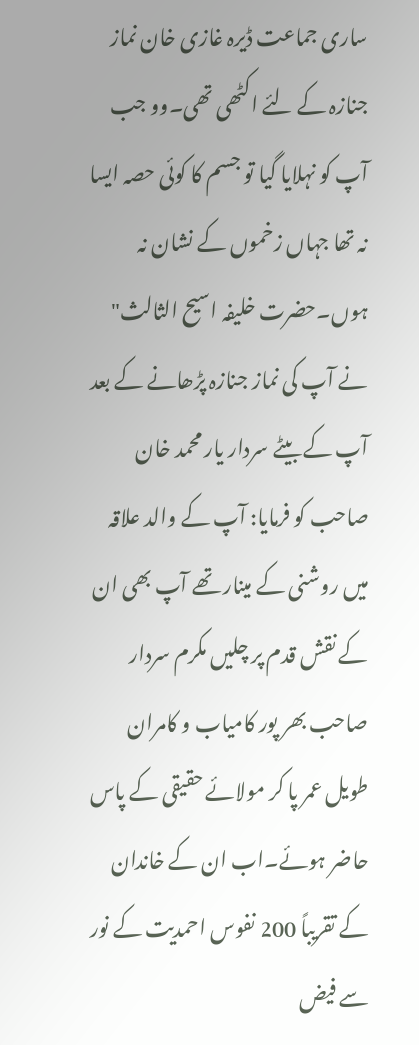ساری جماعت ڈیرہ غازی خان نماز جنازہ کے لئے اکٹھی تھی۔وو جب آپ کو نہلایا گیا تو جسم کا کوئی حصہ ایسا نہ تھا جہاں زخموں کے نشان نہ ہوں۔حضرت خلیفہ اسیح الثالث" نے آپ کی نماز جنازہ پڑھانے کے بعد آپ کے بیٹے سردار یار محمد خان صاحب کو فرمایا: آپ کے والد علاقہ میں روشنی کے مینار تھے آپ بھی ان کے نقش قدم پر چلیں مکرم سردار صاحب بھر پور کامیاب و کامران طویل عمر پا کر مولائے حقیقی کے پاس حاضر ہوئے۔اب ان کے خاندان کے تقریباً 200 نفوس احمدیت کے نور سے فیض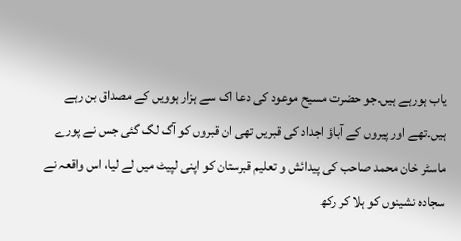یاب ہورہے ہیں۔جو حضرت مسیح موعود کی دعا اک سے ہزار ہوویں کے مصداق بن رہے ہیں۔تھے اور پیروں کے آباؤ اجداد کی قبریں تھی ان قبروں کو آگ لگ گئی جس نے پورے ماسٹر خان محمد صاحب کی پیدائش و تعلیم قبرستان کو اپنی لپیٹ میں لے لیا، اس واقعہ نے سجادہ نشینوں کو ہلا کر رکھ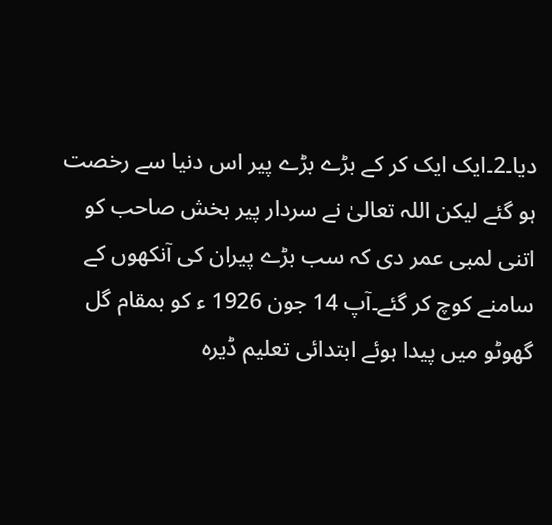دیا۔2۔ایک ایک کر کے بڑے بڑے پیر اس دنیا سے رخصت ہو گئے لیکن اللہ تعالیٰ نے سردار پیر بخش صاحب کو اتنی لمبی عمر دی کہ سب بڑے پیران کی آنکھوں کے سامنے کوچ کر گئے۔آپ 14 جون 1926 ء کو بمقام گل گھوٹو میں پیدا ہوئے ابتدائی تعلیم ڈیرہ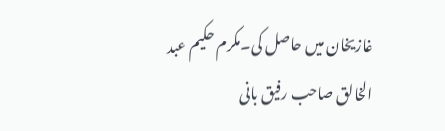غازیخان میں حاصل کی۔مکرم حکیم عبد الخالق صاحب رفیق بانی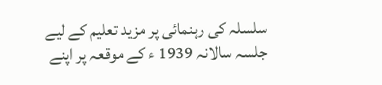سلسلہ کی رہنمائی پر مزید تعلیم کے لیے جلسہ سالانہ 1939 ء کے موقعہ پر اپنے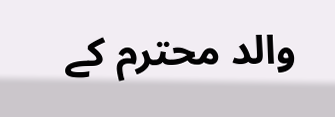والد محترم کے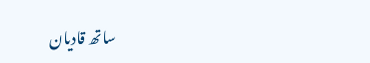ساتھ قادیان